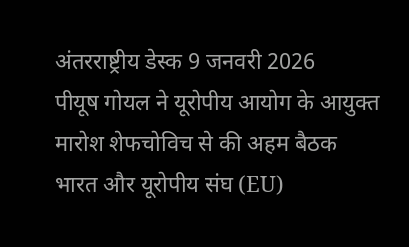अंतरराष्ट्रीय डेस्क 9 जनवरी 2026
पीयूष गोयल ने यूरोपीय आयोग के आयुक्त मारोश शेफचोविच से की अहम बैठक
भारत और यूरोपीय संघ (EU)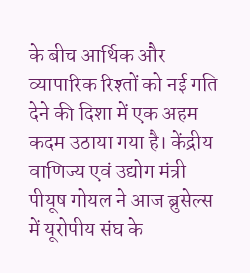के बीच आर्थिक और व्यापारिक रिश्तों को नई गति देने की दिशा में एक अहम कदम उठाया गया है। केंद्रीय वाणिज्य एवं उद्योग मंत्री पीयूष गोयल ने आज ब्रुसेल्स में यूरोपीय संघ के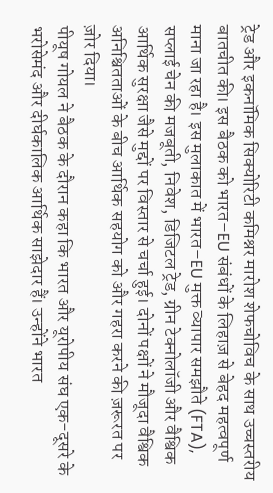ट्रेड और इकनॉमिक सिक्योरिटी कमिश्नर मारोश शेफचोविच के साथ उच्चस्तरीय बातचीत की। इस बैठक को भारत–EU संबंधों के लिहाज़ से बेहद महत्वपूर्ण माना जा रहा है। इस मुलाकात में भारत–EU मुक्त व्यापार समझौते (FTA), सप्लाई चेन की मजबूती, निवेश, डिजिटल ट्रेड, ग्रीन टेक्नोलॉजी और वैश्विक आर्थिक सुरक्षा जैसे मुद्दों पर विस्तार से चर्चा हुई। दोनों पक्षों ने मौजूदा वैश्विक अनिश्चितताओं के बीच आर्थिक सहयोग को और गहरा करने की ज़रूरत पर ज़ोर दिया।
पीयूष गोयल ने बैठक के दौरान कहा कि भारत और यूरोपीय संघ एक-दूसरे के भरोसेमंद और दीर्घकालिक आर्थिक साझेदार हैं। उन्होंने भारत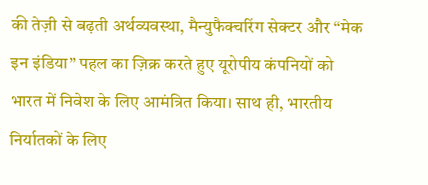की तेज़ी से बढ़ती अर्थव्यवस्था, मैन्युफैक्चरिंग सेक्टर और “मेक इन इंडिया” पहल का ज़िक्र करते हुए यूरोपीय कंपनियों को भारत में निवेश के लिए आमंत्रित किया। साथ ही, भारतीय निर्यातकों के लिए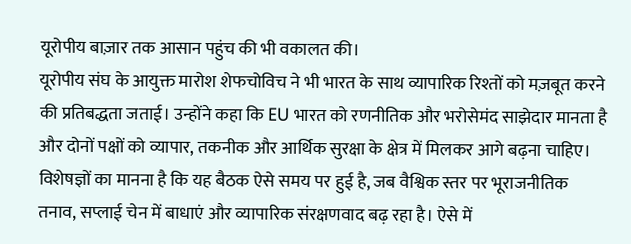यूरोपीय बाज़ार तक आसान पहुंच की भी वकालत की।
यूरोपीय संघ के आयुक्त मारोश शेफचोविच ने भी भारत के साथ व्यापारिक रिश्तों को मज़बूत करने की प्रतिबद्धता जताई। उन्होंने कहा कि EU भारत को रणनीतिक और भरोसेमंद साझेदार मानता है और दोनों पक्षों को व्यापार, तकनीक और आर्थिक सुरक्षा के क्षेत्र में मिलकर आगे बढ़ना चाहिए।
विशेषज्ञों का मानना है कि यह बैठक ऐसे समय पर हुई है, जब वैश्विक स्तर पर भूराजनीतिक तनाव, सप्लाई चेन में बाधाएं और व्यापारिक संरक्षणवाद बढ़ रहा है। ऐसे में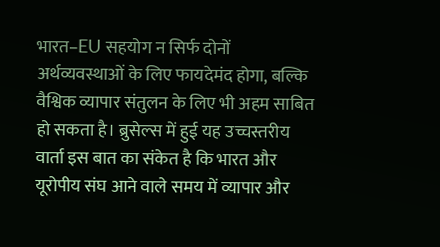भारत–EU सहयोग न सिर्फ दोनों अर्थव्यवस्थाओं के लिए फायदेमंद होगा, बल्कि वैश्विक व्यापार संतुलन के लिए भी अहम साबित हो सकता है। ब्रुसेल्स में हुई यह उच्चस्तरीय वार्ता इस बात का संकेत है कि भारत और यूरोपीय संघ आने वाले समय में व्यापार और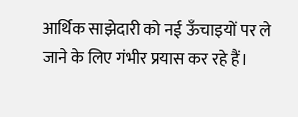आर्थिक साझेदारी को नई ऊँचाइयों पर ले जाने के लिए गंभीर प्रयास कर रहे हैं।